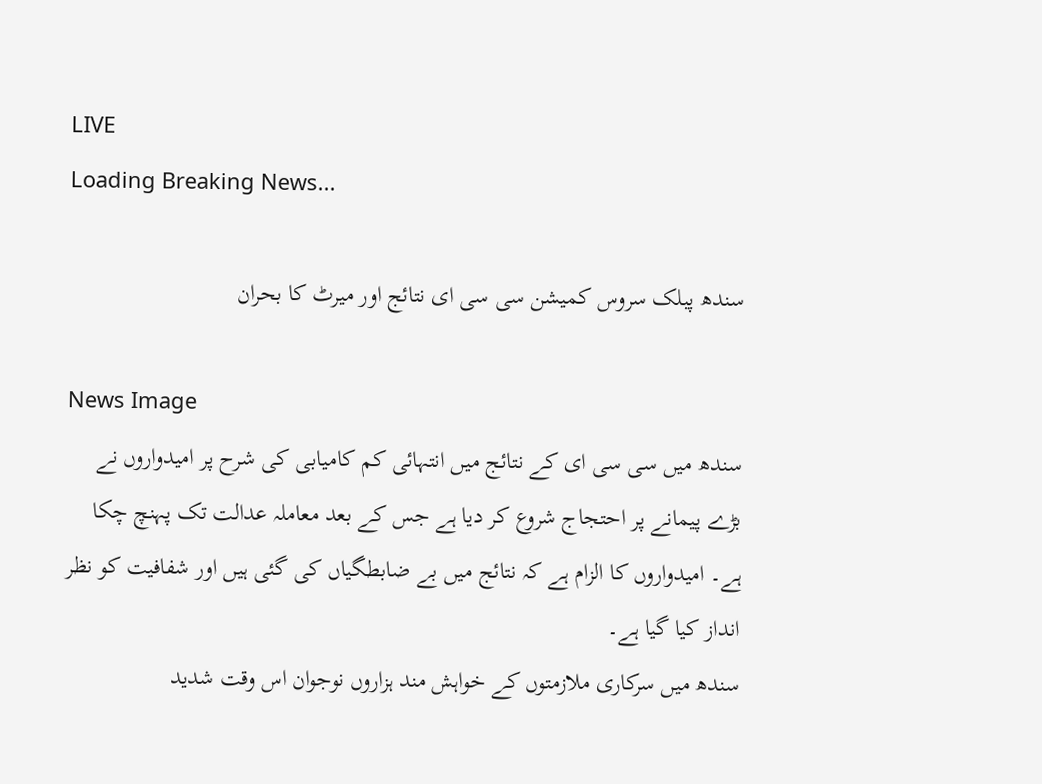LIVE
Loading Breaking News...

سندھ پبلک سروس کمیشن سی سی ای نتائج اور میرٹ کا بحران

News Image
سندھ میں سی سی ای کے نتائج میں انتہائی کم کامیابی کی شرح پر امیدواروں نے بڑے پیمانے پر احتجاج شروع کر دیا ہے جس کے بعد معاملہ عدالت تک پہنچ چکا ہے۔ امیدواروں کا الزام ہے کہ نتائج میں بے ضابطگیاں کی گئی ہیں اور شفافیت کو نظر انداز کیا گیا ہے۔
سندھ میں سرکاری ملازمتوں کے خواہش مند ہزاروں نوجوان اس وقت شدید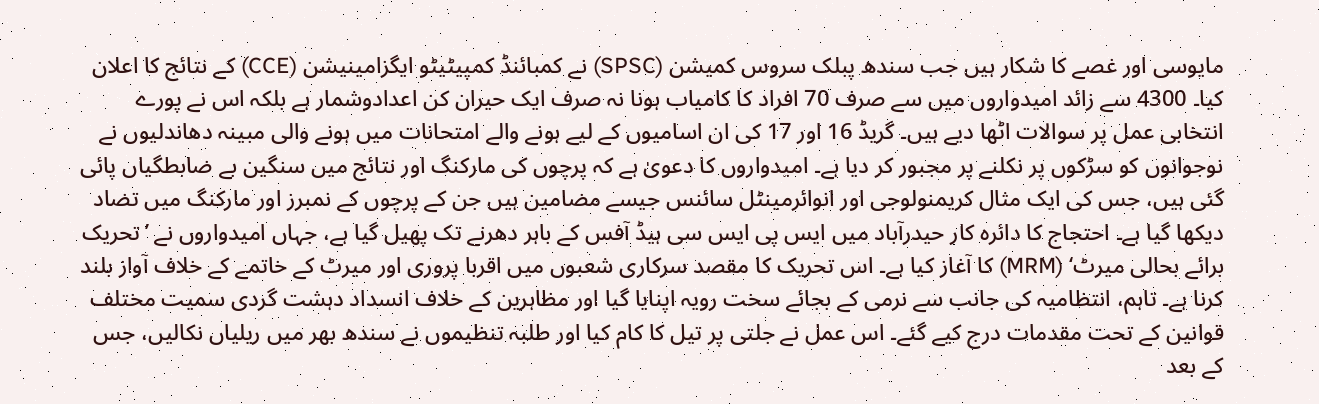مایوسی اور غصے کا شکار ہیں جب سندھ پبلک سروس کمیشن (SPSC) نے کمبائنڈ کمپیٹیٹو ایگزامینیشن (CCE) کے نتائج کا اعلان کیا۔ 4300 سے زائد امیدواروں میں سے صرف 70 افراد کا کامیاب ہونا نہ صرف ایک حیران کن اعدادوشمار ہے بلکہ اس نے پورے انتخابی عمل پر سوالات اٹھا دیے ہیں۔ گریڈ 16 اور 17 کی ان اسامیوں کے لیے ہونے والے امتحانات میں ہونے والی مبینہ دھاندلیوں نے نوجوانوں کو سڑکوں پر نکلنے پر مجبور کر دیا ہے۔ امیدواروں کا دعویٰ ہے کہ پرچوں کی مارکنگ اور نتائج میں سنگین بے ضابطگیاں پائی گئی ہیں، جس کی ایک مثال کریمنولوجی اور انوائرمینٹل سائنس جیسے مضامین ہیں جن کے پرچوں کے نمبرز اور مارکنگ میں تضاد دیکھا گیا ہے۔ احتجاج کا دائرہ کار حیدرآباد میں ایس پی ایس سی ہیڈ آفس کے باہر دھرنے تک پھیل گیا ہے، جہاں امیدواروں نے ’تحریک برائے بحالی میرٹ‘ (MRM) کا آغاز کیا ہے۔ اس تحریک کا مقصد سرکاری شعبوں میں اقربا پروری اور میرٹ کے خاتمے کے خلاف آواز بلند کرنا ہے۔ تاہم، انتظامیہ کی جانب سے نرمی کے بجائے سخت رویہ اپنایا گیا اور مظاہرین کے خلاف انسداد دہشت گردی سمیت مختلف قوانین کے تحت مقدمات درج کیے گئے۔ اس عمل نے جلتی پر تیل کا کام کیا اور طلبہ تنظیموں نے سندھ بھر میں ریلیاں نکالیں، جس کے بعد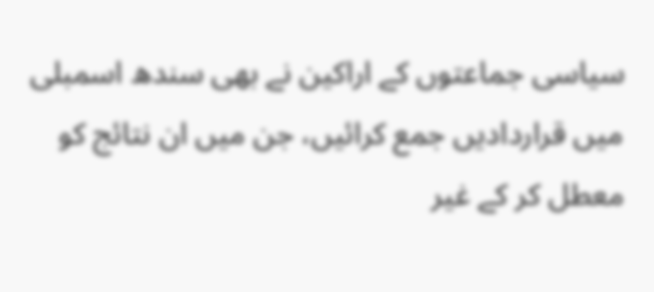سیاسی جماعتوں کے اراکین نے بھی سندھ اسمبلی میں قراردادیں جمع کرائیں، جن میں ان نتائج کو معطل کر کے غیر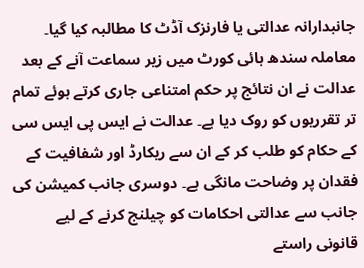جانبدارانہ عدالتی یا فارنزک آڈٹ کا مطالبہ کیا گیا۔ معاملہ سندھ ہائی کورٹ میں زیر سماعت آنے کے بعد عدالت نے ان نتائج پر حکم امتناعی جاری کرتے ہوئے تمام تر تقرریوں کو روک دیا ہے۔ عدالت نے ایس پی ایس سی کے حکام کو طلب کر کے ان سے ریکارڈ اور شفافیت کے فقدان پر وضاحت مانگی ہے۔ دوسری جانب کمیشن کی جانب سے عدالتی احکامات کو چیلنج کرنے کے لیے قانونی راستے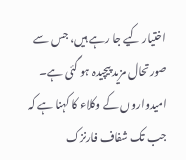اختیار کیے جا رہے ہیں، جس سے صورتحال مزید پیچیدہ ہو گئی ہے۔ امیدواروں کے وکلاء کا کہنا ہے کہ جب تک شفاف فارنزک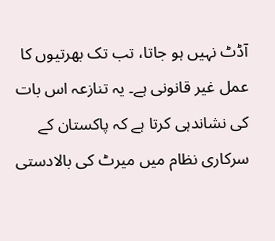آڈٹ نہیں ہو جاتا، تب تک بھرتیوں کا عمل غیر قانونی ہے۔ یہ تنازعہ اس بات کی نشاندہی کرتا ہے کہ پاکستان کے سرکاری نظام میں میرٹ کی بالادستی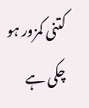کتنی کمزور ہو چکی ہے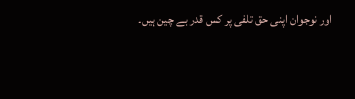اور نوجوان اپنی حق تلفی پر کس قدر بے چین ہیں۔